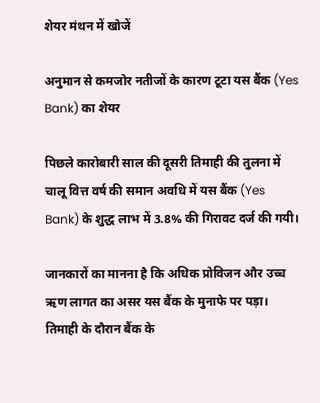शेयर मंथन में खोजें

अनुमान से कमजोर नतीजों के कारण टूटा यस बैंक (Yes Bank) का शेयर

पिछले कारोबारी साल की दूसरी तिमाही की तुलना में चालू वित्त वर्ष की समान अवधि में यस बैंक (Yes Bank) के शुद्ध लाभ में 3.8% की गिरावट दर्ज की गयी।

जानकारों का मानना है कि अधिक प्रोविजन और उच्च ऋण लागत का असर यस बैंक के मुनाफे पर पड़ा। तिमाही के दौरान बैंक के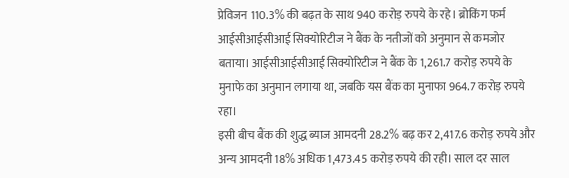प्रेविजन 110.3% की बढ़त के साथ 940 करोड़ रुपये के रहे। ब्रोकिंग फर्म आईसीआईसीआई सिक्योरिटीज ने बैंक के नतीजों को अनुमान से कमजोर बताया। आईसीआईसीआई सिक्योरिटीज ने बैंक के 1,261.7 करोड़ रुपये के मुनाफे का अनुमान लगाया था, जबकि यस बैंक का मुनाफा 964.7 करोड़ रुपये रहा।
इसी बीच बैंक की शुद्ध ब्याज आमदनी 28.2% बढ़ कर 2,417.6 करोड़ रुपये और अन्य आमदनी 18% अधिक 1,473.45 करोड़ रुपये की रही। साल दर साल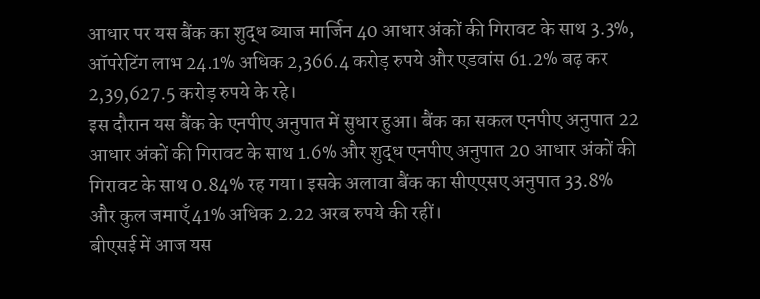आधार पर यस बैंक का शुद्ध ब्याज मार्जिन 40 आधार अंकों की गिरावट के साथ 3.3%, ऑपरेटिंग लाभ 24.1% अधिक 2,366.4 करोड़ रुपये और एडवांस 61.2% बढ़ कर 2,39,627.5 करोड़ रुपये के रहे।
इस दौरान यस बैंक के एनपीए अनुपात में सुधार हुआ। बैंक का सकल एनपीए अनुपात 22 आधार अंकों की गिरावट के साथ 1.6% और शुद्ध एनपीए अनुपात 20 आधार अंकों की गिरावट के साथ 0.84% रह गया। इसके अलावा बैंक का सीएएसए अनुपात 33.8% और कुल जमाएँ 41% अधिक 2.22 अरब रुपये की रहीं।
बीएसई में आज यस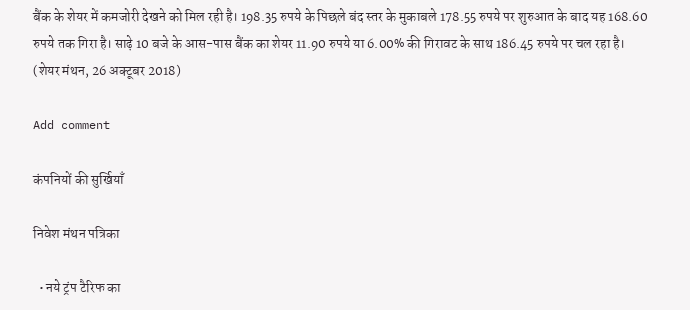बैंक के शेयर में कमजोरी देखने को मिल रही है। 198.35 रुपये के पिछले बंद स्तर के मुकाबले 178.55 रुपये पर शुरुआत के बाद यह 168.60 रुपये तक गिरा है। साढ़े 10 बजे के आस-पास बैंक का शेयर 11.90 रुपये या 6.00% की गिरावट के साथ 186.45 रुपये पर चल रहा है। (शेयर मंथन, 26 अक्टूबर 2018)

Add comment

कंपनियों की सुर्खियाँ

निवेश मंथन पत्रिका

  • नये ट्रंप टैरिफ का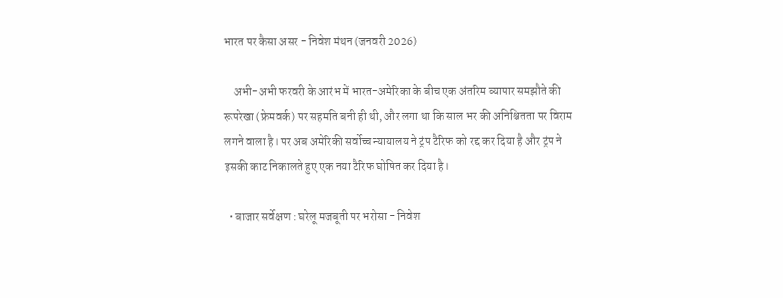भारत पर कैसा असर - निवेश मंथन (जनवरी 2026)

    अभी-अभी फरवरी के आरंभ में भारत-अमेरिका के बीच एक अंतरिम व्यापार समझौते की रूपरेखा (फ्रेमवर्क) पर सहमति बनी ही थी, और लगा था कि साल भर की अनिश्चितता पर विराम लगने वाला है। पर अब अमेरिकी सर्वोच्च न्यायालय ने ट्रंप टैरिफ को रद्द कर दिया है और ट्रंप ने इसकी काट निकालते हुए एक नया टैरिफ घोषित कर दिया है।

  • बाजार सर्वेक्षण : घरेलू मजबूती पर भरोसा - निवेश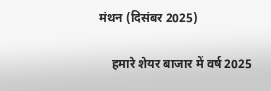मंथन (दिसंबर 2025)

    हमारे शेयर बाजार में वर्ष 2025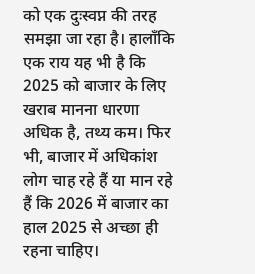को एक दुःस्वप्न की तरह समझा जा रहा है। हालाँकि एक राय यह भी है कि 2025 को बाजार के लिए खराब मानना धारणा अधिक है, तथ्य कम। फिर भी, बाजार में अधिकांश लोग चाह रहे हैं या मान रहे हैं कि 2026 में बाजार का हाल 2025 से अच्छा ही रहना चाहिए।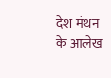देश मंथन के आलेख